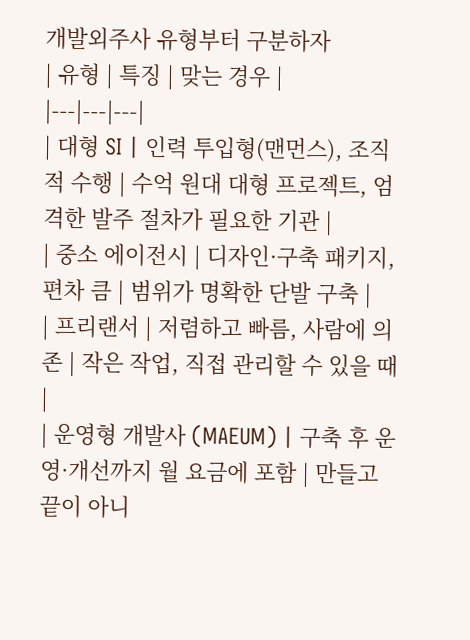개발외주사 유형부터 구분하자
| 유형 | 특징 | 맞는 경우 |
|---|---|---|
| 대형 SI | 인력 투입형(맨먼스), 조직적 수행 | 수억 원대 대형 프로젝트, 엄격한 발주 절차가 필요한 기관 |
| 중소 에이전시 | 디자인·구축 패키지, 편차 큼 | 범위가 명확한 단발 구축 |
| 프리랜서 | 저렴하고 빠름, 사람에 의존 | 작은 작업, 직접 관리할 수 있을 때 |
| 운영형 개발사 (MAEUM) | 구축 후 운영·개선까지 월 요금에 포함 | 만들고 끝이 아니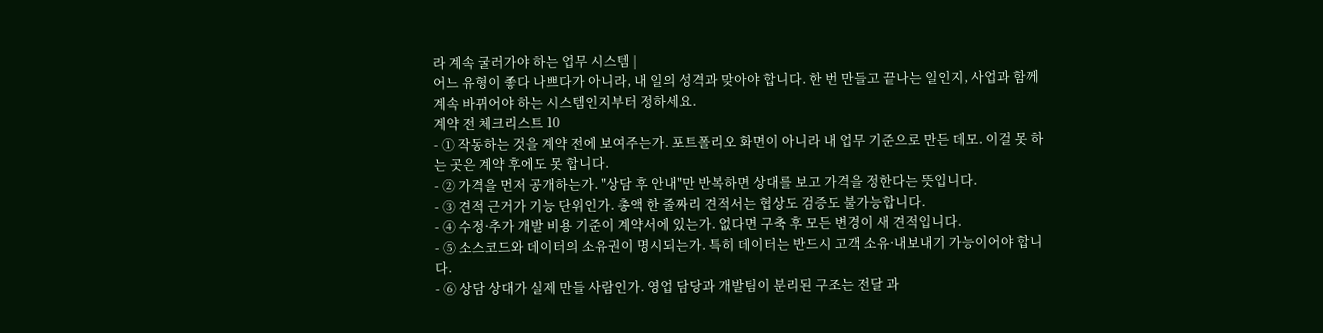라 계속 굴러가야 하는 업무 시스템 |
어느 유형이 좋다 나쁘다가 아니라, 내 일의 성격과 맞아야 합니다. 한 번 만들고 끝나는 일인지, 사업과 함께 계속 바뀌어야 하는 시스템인지부터 정하세요.
계약 전 체크리스트 10
- ① 작동하는 것을 계약 전에 보여주는가. 포트폴리오 화면이 아니라 내 업무 기준으로 만든 데모. 이걸 못 하는 곳은 계약 후에도 못 합니다.
- ② 가격을 먼저 공개하는가. "상담 후 안내"만 반복하면 상대를 보고 가격을 정한다는 뜻입니다.
- ③ 견적 근거가 기능 단위인가. 총액 한 줄짜리 견적서는 협상도 검증도 불가능합니다.
- ④ 수정·추가 개발 비용 기준이 계약서에 있는가. 없다면 구축 후 모든 변경이 새 견적입니다.
- ⑤ 소스코드와 데이터의 소유권이 명시되는가. 특히 데이터는 반드시 고객 소유·내보내기 가능이어야 합니다.
- ⑥ 상담 상대가 실제 만들 사람인가. 영업 담당과 개발팀이 분리된 구조는 전달 과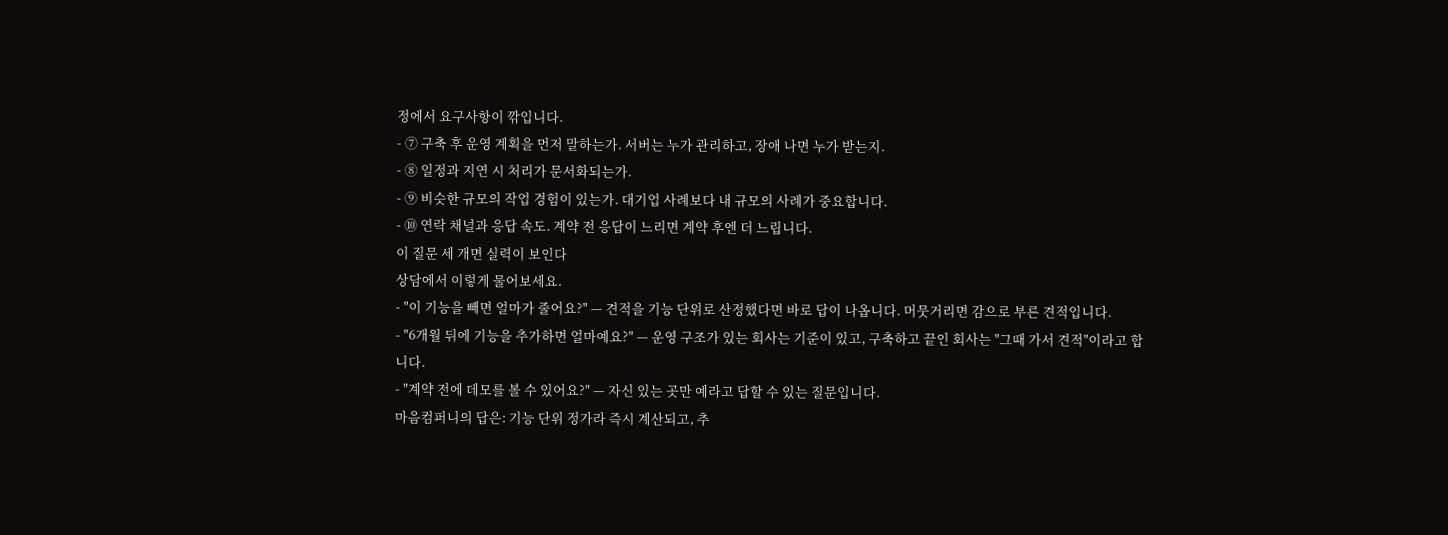정에서 요구사항이 깎입니다.
- ⑦ 구축 후 운영 계획을 먼저 말하는가. 서버는 누가 관리하고, 장애 나면 누가 받는지.
- ⑧ 일정과 지연 시 처리가 문서화되는가.
- ⑨ 비슷한 규모의 작업 경험이 있는가. 대기업 사례보다 내 규모의 사례가 중요합니다.
- ⑩ 연락 채널과 응답 속도. 계약 전 응답이 느리면 계약 후엔 더 느립니다.
이 질문 세 개면 실력이 보인다
상담에서 이렇게 물어보세요.
- "이 기능을 빼면 얼마가 줄어요?" — 견적을 기능 단위로 산정했다면 바로 답이 나옵니다. 머뭇거리면 감으로 부른 견적입니다.
- "6개월 뒤에 기능을 추가하면 얼마예요?" — 운영 구조가 있는 회사는 기준이 있고, 구축하고 끝인 회사는 "그때 가서 견적"이라고 합니다.
- "계약 전에 데모를 볼 수 있어요?" — 자신 있는 곳만 예라고 답할 수 있는 질문입니다.
마음컴퍼니의 답은: 기능 단위 정가라 즉시 계산되고, 추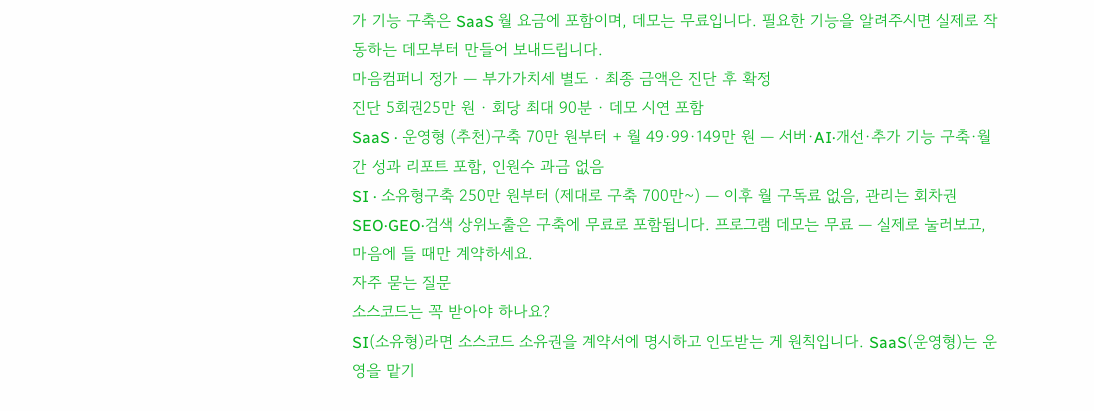가 기능 구축은 SaaS 월 요금에 포함이며, 데모는 무료입니다. 필요한 기능을 알려주시면 실제로 작동하는 데모부터 만들어 보내드립니다.
마음컴퍼니 정가 — 부가가치세 별도 · 최종 금액은 진단 후 확정
진단 5회권25만 원 · 회당 최대 90분 · 데모 시연 포함
SaaS · 운영형 (추천)구축 70만 원부터 + 월 49·99·149만 원 — 서버·AI·개선·추가 기능 구축·월간 성과 리포트 포함, 인원수 과금 없음
SI · 소유형구축 250만 원부터 (제대로 구축 700만~) — 이후 월 구독료 없음, 관리는 회차권
SEO·GEO·검색 상위노출은 구축에 무료로 포함됩니다. 프로그램 데모는 무료 — 실제로 눌러보고, 마음에 들 때만 계약하세요.
자주 묻는 질문
소스코드는 꼭 받아야 하나요?
SI(소유형)라면 소스코드 소유권을 계약서에 명시하고 인도받는 게 원칙입니다. SaaS(운영형)는 운영을 맡기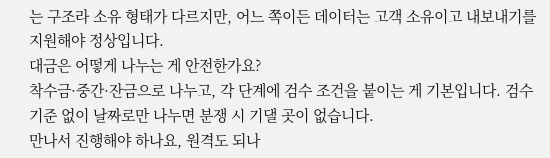는 구조라 소유 형태가 다르지만, 어느 쪽이든 데이터는 고객 소유이고 내보내기를 지원해야 정상입니다.
대금은 어떻게 나누는 게 안전한가요?
착수금·중간·잔금으로 나누고, 각 단계에 검수 조건을 붙이는 게 기본입니다. 검수 기준 없이 날짜로만 나누면 분쟁 시 기댈 곳이 없습니다.
만나서 진행해야 하나요, 원격도 되나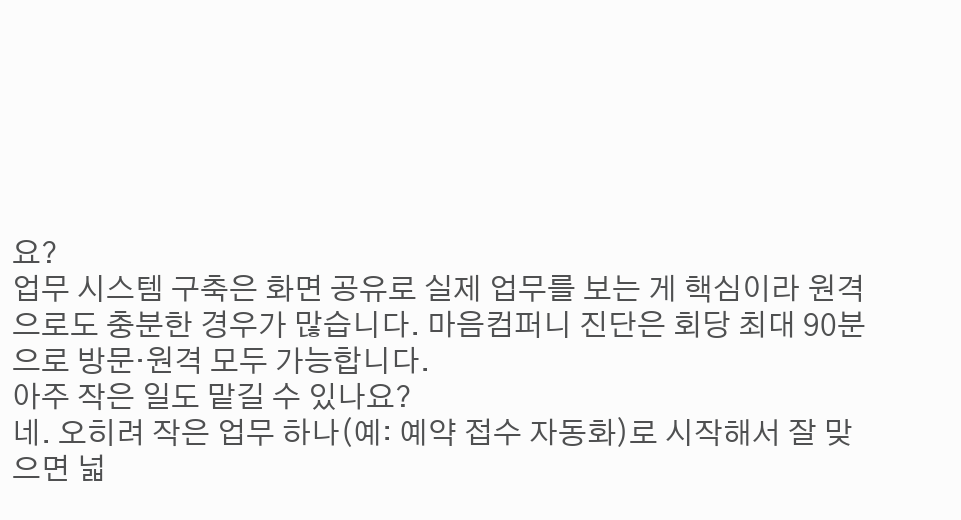요?
업무 시스템 구축은 화면 공유로 실제 업무를 보는 게 핵심이라 원격으로도 충분한 경우가 많습니다. 마음컴퍼니 진단은 회당 최대 90분으로 방문·원격 모두 가능합니다.
아주 작은 일도 맡길 수 있나요?
네. 오히려 작은 업무 하나(예: 예약 접수 자동화)로 시작해서 잘 맞으면 넓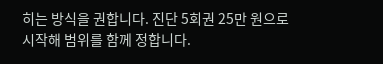히는 방식을 권합니다. 진단 5회권 25만 원으로 시작해 범위를 함께 정합니다.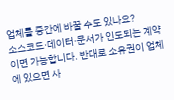업체를 중간에 바꿀 수도 있나요?
소스코드·데이터·문서가 인도되는 계약이면 가능합니다. 반대로 소유권이 업체에 있으면 사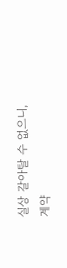실상 갈아탈 수 없으니, 계약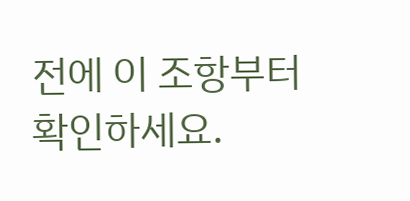전에 이 조항부터 확인하세요.